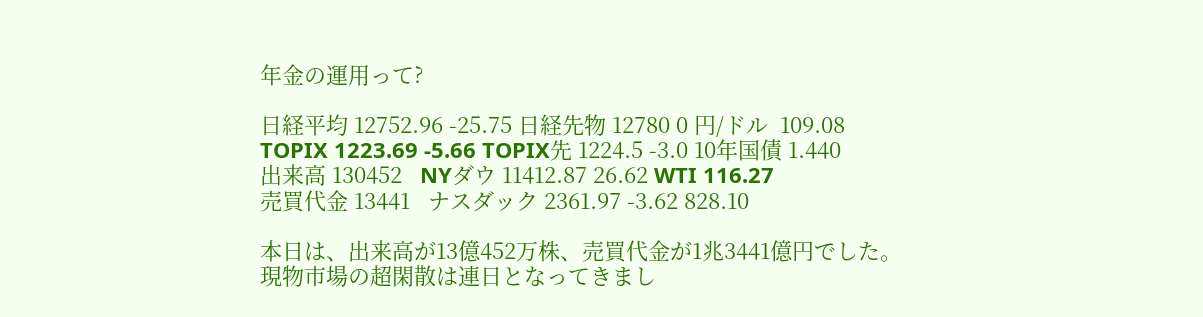年金の運用って?

日経平均 12752.96 -25.75 日経先物 12780 0 円/ドル  109.08
TOPIX 1223.69 -5.66 TOPIX先 1224.5 -3.0 10年国債 1.440
出来高 130452   NYダウ 11412.87 26.62 WTI 116.27
売買代金 13441   ナスダック 2361.97 -3.62 828.10

本日は、出来高が13億452万株、売買代金が1兆3441億円でした。
現物市場の超閑散は連日となってきまし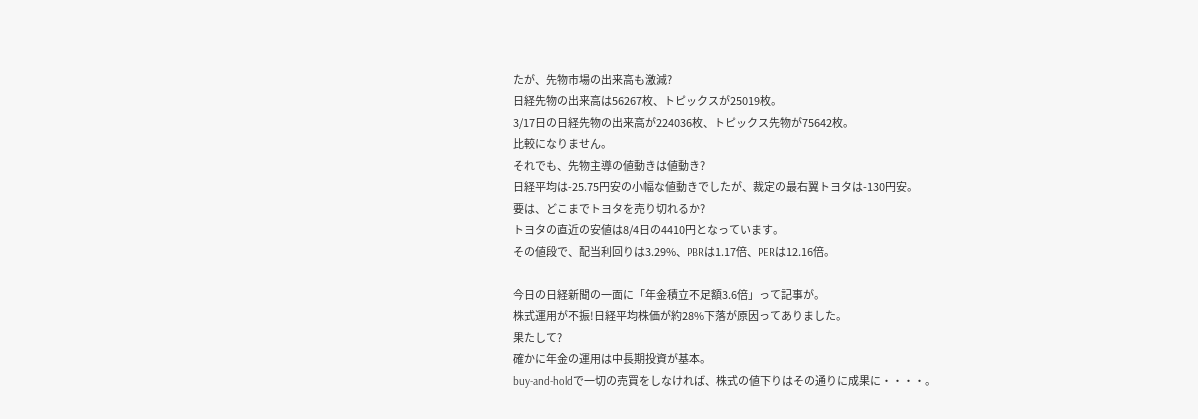たが、先物市場の出来高も激減?
日経先物の出来高は56267枚、トピックスが25019枚。
3/17日の日経先物の出来高が224036枚、トピックス先物が75642枚。
比較になりません。
それでも、先物主導の値動きは値動き?
日経平均は-25.75円安の小幅な値動きでしたが、裁定の最右翼トヨタは-130円安。
要は、どこまでトヨタを売り切れるか?
トヨタの直近の安値は8/4日の4410円となっています。
その値段で、配当利回りは3.29%、PBRは1.17倍、PERは12.16倍。

今日の日経新聞の一面に「年金積立不足額3.6倍」って記事が。
株式運用が不振!日経平均株価が約28%下落が原因ってありました。
果たして?
確かに年金の運用は中長期投資が基本。
buy-and-holdで一切の売買をしなければ、株式の値下りはその通りに成果に・・・・。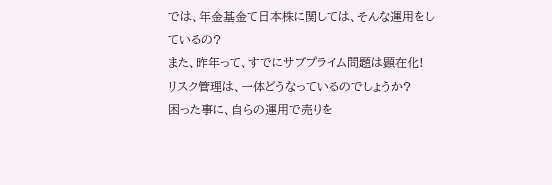では、年金基金て日本株に関しては、そんな運用をしているの?
また、昨年って、すでにサブプライム問題は顕在化!
リスク管理は、一体どうなっているのでしょうか?
困った事に、自らの運用で売りを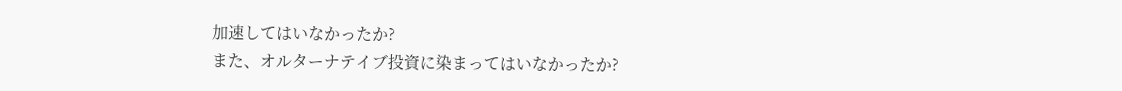加速してはいなかったか?
また、オルターナテイブ投資に染まってはいなかったか?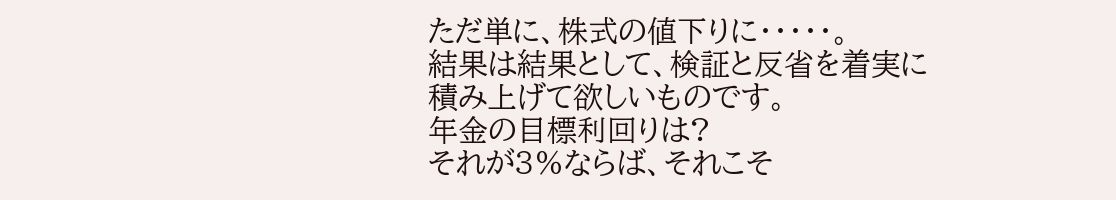ただ単に、株式の値下りに・・・・・。
結果は結果として、検証と反省を着実に積み上げて欲しいものです。
年金の目標利回りは?
それが3%ならば、それこそ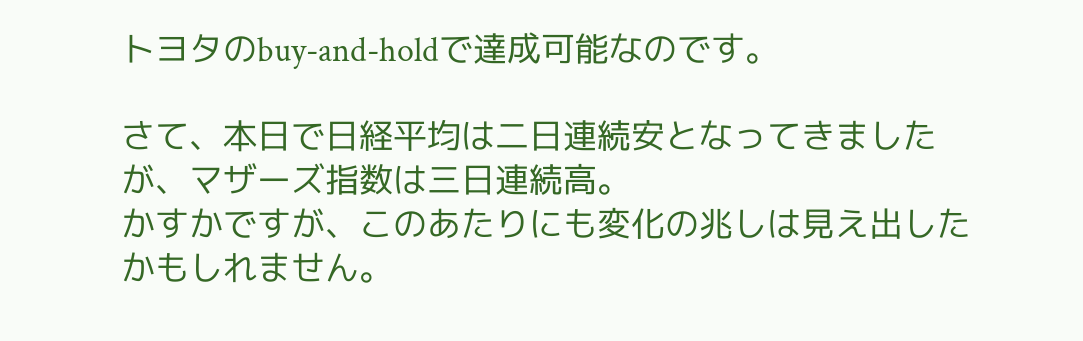トヨタのbuy-and-holdで達成可能なのです。

さて、本日で日経平均は二日連続安となってきましたが、マザーズ指数は三日連続高。
かすかですが、このあたりにも変化の兆しは見え出したかもしれません。